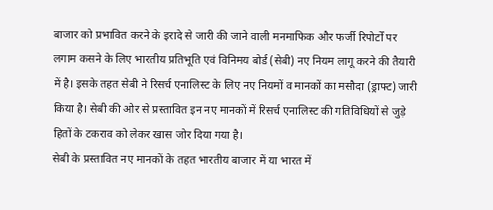बाजार को प्रभावित करने के इरादे से जारी की जाने वाली मनमाफिक और फर्जी रिपोर्टों पर लगाम कसने के लिए भारतीय प्रतिभूति एवं विनिमय बोर्ड (सेबी) नए नियम लागू करने की तैयारी में है। इसके तहत सेबी ने रिसर्च एनालिस्ट के लिए नए नियमों व मानकों का मसौदा (ड्राफ्ट) जारी किया है। सेबी की ओर से प्रस्तावित इन नए मानकों में रिसर्च एनालिस्ट की गतिविधियों से जुड़े हितों के टकराव को लेकर खास जोर दिया गया है।
सेबी के प्रस्तावित नए मानकों के तहत भारतीय बाजार में या भारत में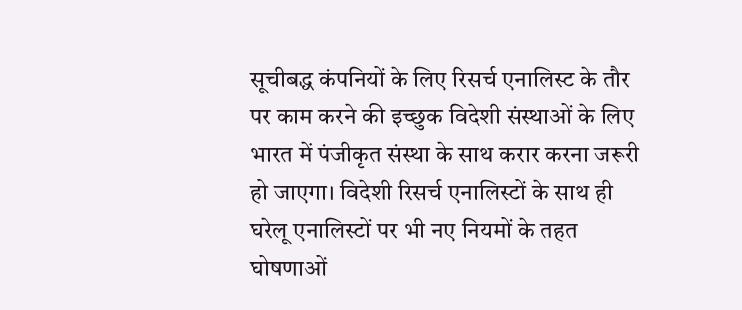सूचीबद्ध कंपनियों के लिए रिसर्च एनालिस्ट के तौर पर काम करने की इच्छुक विदेशी संस्थाओं के लिए भारत में पंजीकृत संस्था के साथ करार करना जरूरी हो जाएगा। विदेशी रिसर्च एनालिस्टों के साथ ही घरेलू एनालिस्टों पर भी नए नियमों के तहत घोषणाओं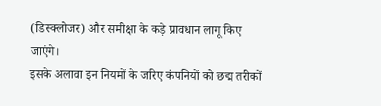(डिस्क्लोजर) और समीक्षा के कड़े प्रावधान लागू किए जाएंगे।
इसके अलावा इन नियमों के जरिए कंपनियों को छद्म तरीकों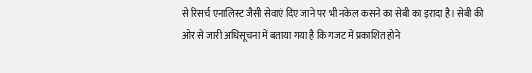से रिसर्च एनालिस्ट जैसी सेवाएं दिए जाने पर भी नकेल कसने का सेबी का इरादा है। सेबी की ओर से जारी अधिसूचना में बताया गया है कि गजट में प्रकाशित होने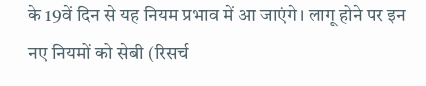के 19वें दिन से यह नियम प्रभाव में आ जाएंगे। लागू होने पर इन नए नियमों को सेबी (रिसर्च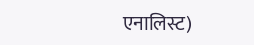एनालिस्ट)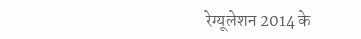रेग्यूलेशन 2014 के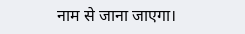नाम से जाना जाएगा।